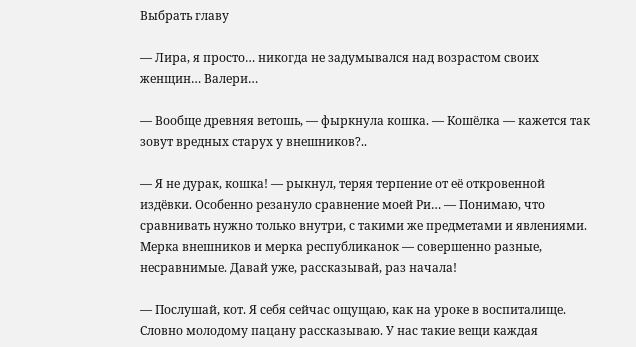Выбрать главу

— Лира, я просто… никогда не задумывался над возрастом своих женщин… Валери…

— Вообще древняя ветошь, — фыркнула кошка. — Кошёлка — кажется так зовут вредных старух у внешников?..

— Я не дурак, кошка! — рыкнул, теряя терпение от её откровенной издёвки. Особенно резануло сравнение моей Ри… — Понимаю, что сравнивать нужно только внутри, с такими же предметами и явлениями. Мерка внешников и мерка республиканок — совершенно разные, несравнимые. Давай уже, рассказывай, раз начала!

— Послушай, кот. Я себя сейчас ощущаю, как на уроке в воспиталище. Словно молодому пацану рассказываю. У нас такие вещи каждая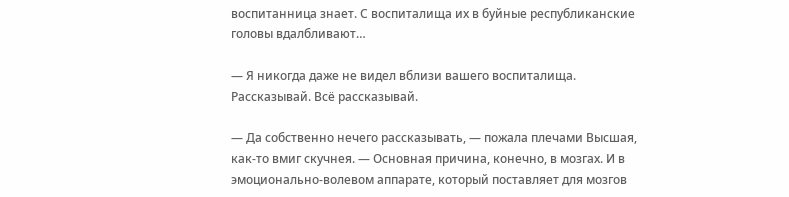воспитанница знает. С воспиталища их в буйные республиканские головы вдалбливают…

— Я никогда даже не видел вблизи вашего воспиталища. Рассказывай. Всё рассказывай.

— Да собственно нечего рассказывать, — пожала плечами Высшая, как-то вмиг скучнея. — Основная причина, конечно, в мозгах. И в эмоционально-волевом аппарате, который поставляет для мозгов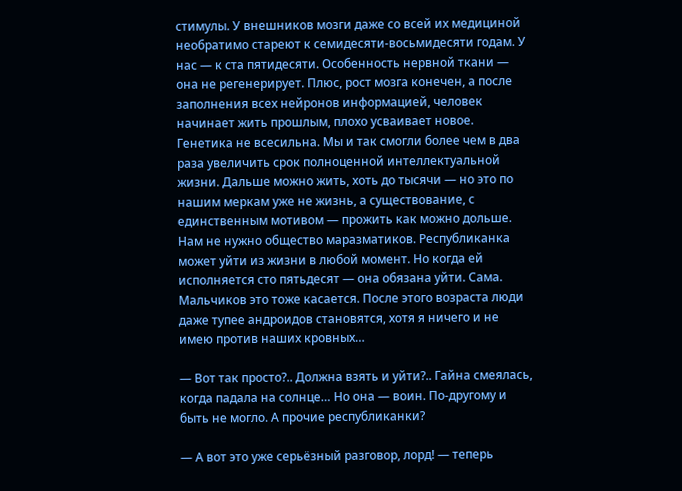стимулы. У внешников мозги даже со всей их медициной необратимо стареют к семидесяти-восьмидесяти годам. У нас — к ста пятидесяти. Особенность нервной ткани — она не регенерирует. Плюс, рост мозга конечен, а после заполнения всех нейронов информацией, человек начинает жить прошлым, плохо усваивает новое. Генетика не всесильна. Мы и так смогли более чем в два раза увеличить срок полноценной интеллектуальной жизни. Дальше можно жить, хоть до тысячи — но это по нашим меркам уже не жизнь, а существование, с единственным мотивом — прожить как можно дольше. Нам не нужно общество маразматиков. Республиканка может уйти из жизни в любой момент. Но когда ей исполняется сто пятьдесят — она обязана уйти. Сама. Мальчиков это тоже касается. После этого возраста люди даже тупее андроидов становятся, хотя я ничего и не имею против наших кровных…

— Вот так просто?.. Должна взять и уйти?.. Гайна смеялась, когда падала на солнце… Но она — воин. По-другому и быть не могло. А прочие республиканки?

— А вот это уже серьёзный разговор, лорд! — теперь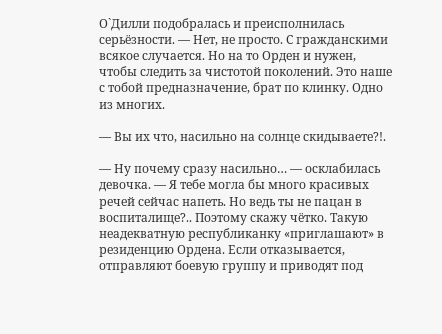О`Дилли подобралась и преисполнилась серьёзности. — Нет, не просто. С гражданскими всякое случается. Но на то Орден и нужен, чтобы следить за чистотой поколений. Это наше с тобой предназначение, брат по клинку. Одно из многих.

— Вы их что, насильно на солнце скидываете?!.

— Ну почему сразу насильно… — осклабилась девочка. — Я тебе могла бы много красивых речей сейчас напеть. Но ведь ты не пацан в воспиталище?.. Поэтому скажу чётко. Такую неадекватную республиканку «приглашают» в резиденцию Ордена. Если отказывается, отправляют боевую группу и приводят под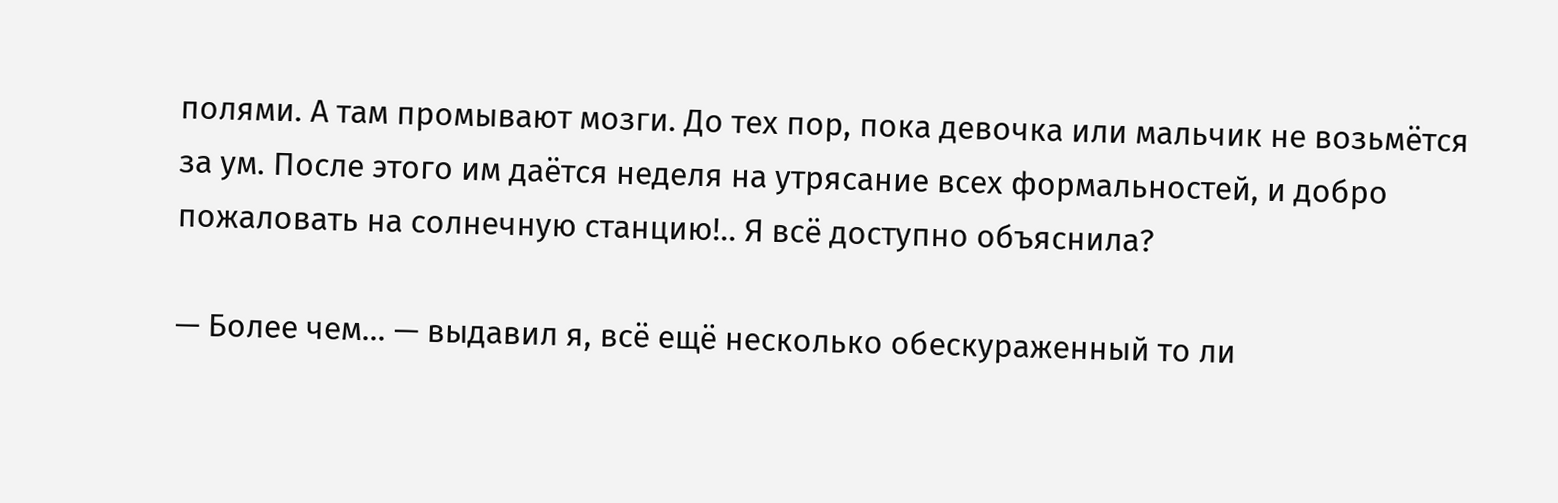полями. А там промывают мозги. До тех пор, пока девочка или мальчик не возьмётся за ум. После этого им даётся неделя на утрясание всех формальностей, и добро пожаловать на солнечную станцию!.. Я всё доступно объяснила?

— Более чем… — выдавил я, всё ещё несколько обескураженный то ли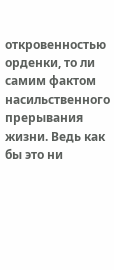откровенностью орденки, то ли самим фактом насильственного прерывания жизни. Ведь как бы это ни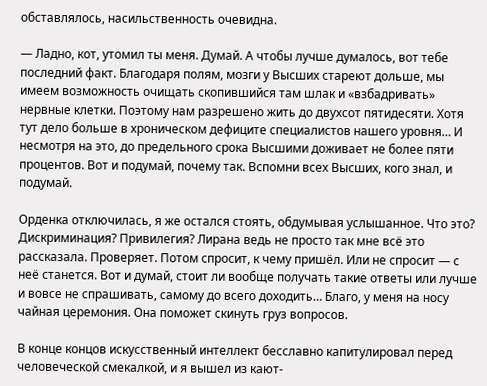обставлялось, насильственность очевидна.

— Ладно, кот, утомил ты меня. Думай. А чтобы лучше думалось, вот тебе последний факт. Благодаря полям, мозги у Высших стареют дольше, мы имеем возможность очищать скопившийся там шлак и «взбадривать» нервные клетки. Поэтому нам разрешено жить до двухсот пятидесяти. Хотя тут дело больше в хроническом дефиците специалистов нашего уровня… И несмотря на это, до предельного срока Высшими доживает не более пяти процентов. Вот и подумай, почему так. Вспомни всех Высших, кого знал, и подумай.

Орденка отключилась, я же остался стоять, обдумывая услышанное. Что это? Дискриминация? Привилегия? Лирана ведь не просто так мне всё это рассказала. Проверяет. Потом спросит, к чему пришёл. Или не спросит — с неё станется. Вот и думай, стоит ли вообще получать такие ответы или лучше и вовсе не спрашивать, самому до всего доходить… Благо, у меня на носу чайная церемония. Она поможет скинуть груз вопросов.

В конце концов искусственный интеллект бесславно капитулировал перед человеческой смекалкой, и я вышел из кают-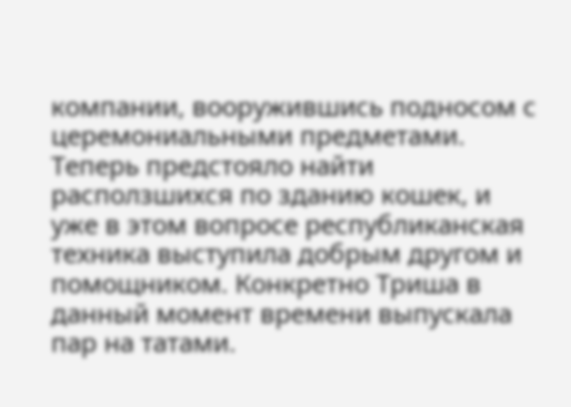компании, вооружившись подносом с церемониальными предметами. Теперь предстояло найти расползшихся по зданию кошек, и уже в этом вопросе республиканская техника выступила добрым другом и помощником. Конкретно Триша в данный момент времени выпускала пар на татами.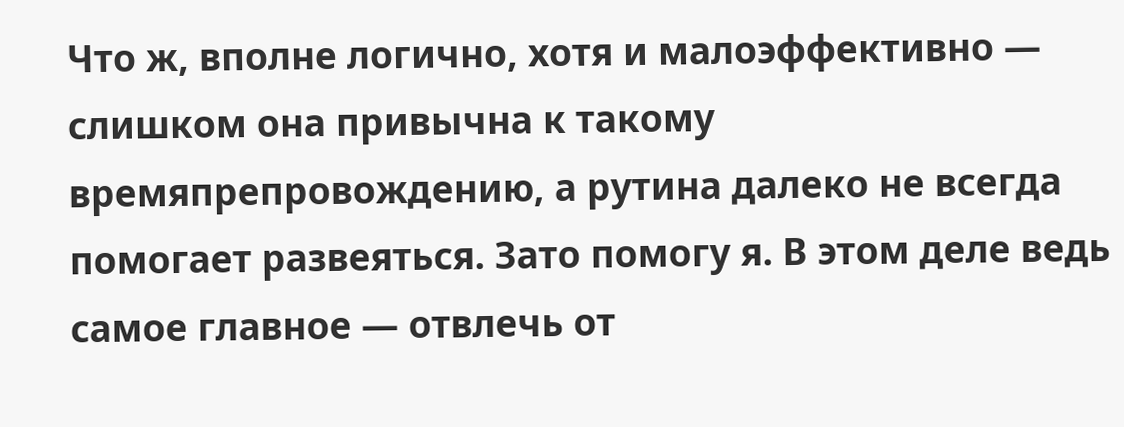Что ж, вполне логично, хотя и малоэффективно — слишком она привычна к такому времяпрепровождению, а рутина далеко не всегда помогает развеяться. Зато помогу я. В этом деле ведь самое главное — отвлечь от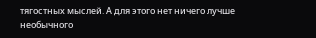тягостных мыслей. А для этого нет ничего лучше необычного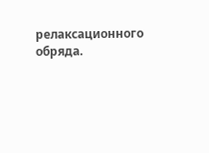релаксационного обряда.